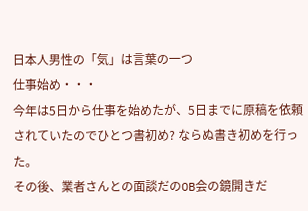日本人男性の「気」は言葉の一つ
仕事始め・・・
今年は5日から仕事を始めたが、5日までに原稿を依頼されていたのでひとつ書初め? ならぬ書き初めを行った。
その後、業者さんとの面談だのOB会の鏡開きだ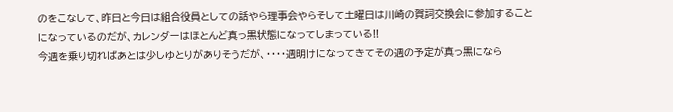のをこなして、昨日と今日は組合役員としての話やら理事会やらそして土曜日は川崎の賀詞交換会に参加することになっているのだが、カレンダーはほとんど真っ黒状態になってしまっている!!
今週を乗り切ればあとは少しゆとりがありそうだが、・・・・週明けになってきてその週の予定が真っ黒になら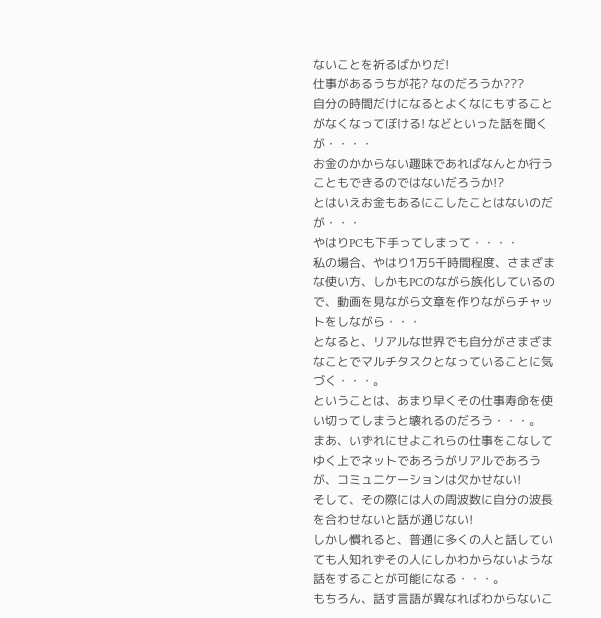ないことを祈るばかりだ!
仕事があるうちが花? なのだろうか???
自分の時間だけになるとよくなにもすることがなくなってぼける! などといった話を聞くが・・・・
お金のかからない趣味であればなんとか行うこともできるのではないだろうか!?
とはいえお金もあるにこしたことはないのだが・・・
やはりPCも下手ってしまって・・・・
私の場合、やはり1万5千時間程度、さまざまな使い方、しかもPCのながら族化しているので、動画を見ながら文章を作りながらチャットをしながら・・・
となると、リアルな世界でも自分がさまざまなことでマルチタスクとなっていることに気づく・・・。
ということは、あまり早くその仕事寿命を使い切ってしまうと壊れるのだろう・・・。
まあ、いずれにせよこれらの仕事をこなしてゆく上でネットであろうがリアルであろうが、コミュニケーションは欠かせない!
そして、その際には人の周波数に自分の波長を合わせないと話が通じない!
しかし慣れると、普通に多くの人と話していても人知れずその人にしかわからないような話をすることが可能になる・・・。
もちろん、話す言語が異なればわからないこ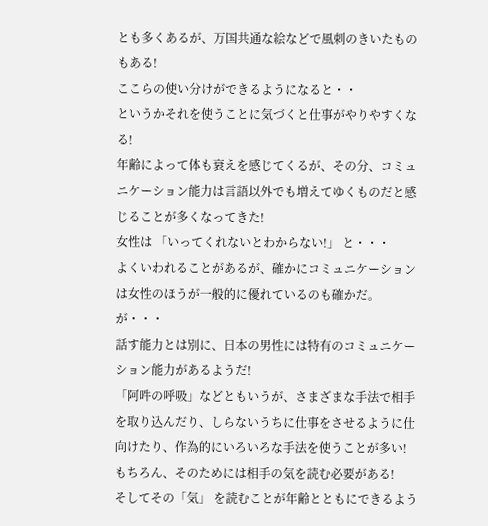とも多くあるが、万国共通な絵などで風刺のきいたものもある!
ここらの使い分けができるようになると・・
というかそれを使うことに気づくと仕事がやりやすくなる!
年齢によって体も衰えを感じてくるが、その分、コミュニケーション能力は言語以外でも増えてゆくものだと感じることが多くなってきた!
女性は 「いってくれないとわからない!」 と・・・
よくいわれることがあるが、確かにコミュニケーションは女性のほうが一般的に優れているのも確かだ。
が・・・
話す能力とは別に、日本の男性には特有のコミュニケーション能力があるようだ!
「阿吽の呼吸」などともいうが、さまざまな手法で相手を取り込んだり、しらないうちに仕事をさせるように仕向けたり、作為的にいろいろな手法を使うことが多い!
もちろん、そのためには相手の気を読む必要がある!
そしてその「気」 を読むことが年齢とともにできるよう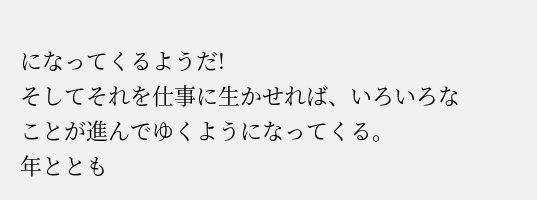になってくるようだ!
そしてそれを仕事に生かせれば、いろいろなことが進んでゆくようになってくる。
年ととも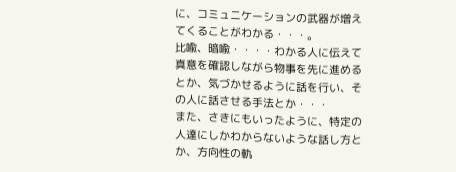に、コミュニケーションの武器が増えてくることがわかる・・・。
比喩、暗喩・・・・わかる人に伝えて真意を確認しながら物事を先に進めるとか、気づかせるように話を行い、その人に話させる手法とか・・・
また、さきにもいったように、特定の人達にしかわからないような話し方とか、方向性の軌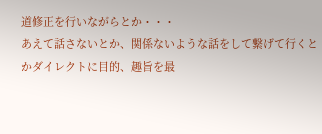道修正を行いながらとか・・・
あえて話さないとか、関係ないような話をして繋げて行くとかダイレクトに目的、趣旨を最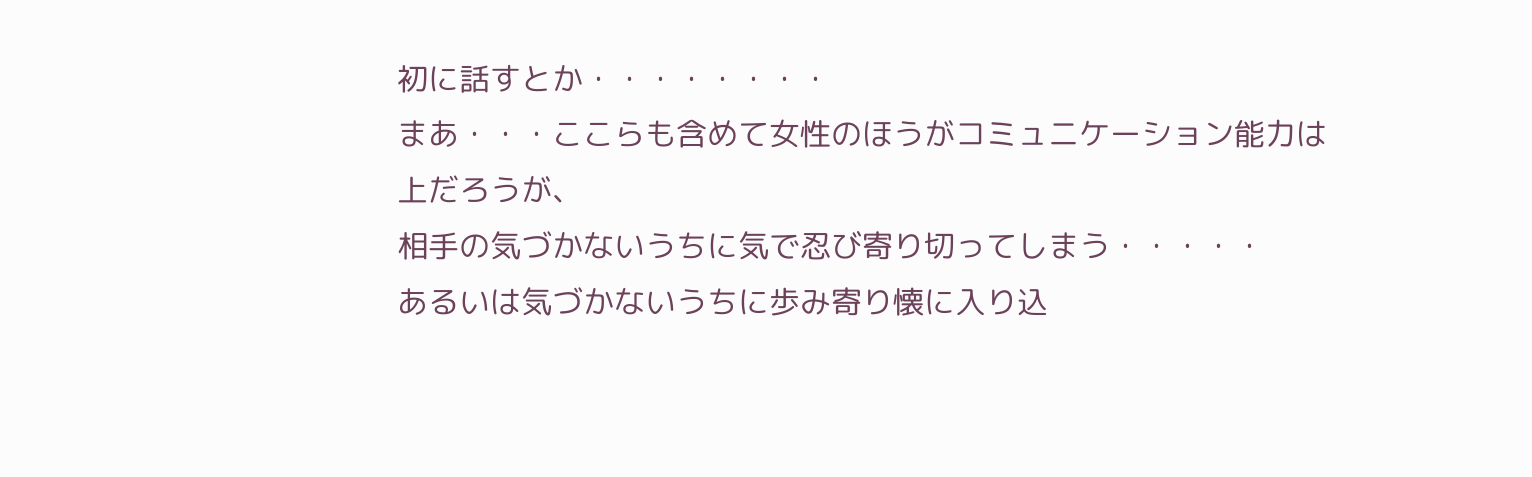初に話すとか・・・・・・・・
まあ・・・ここらも含めて女性のほうがコミュニケーション能力は上だろうが、
相手の気づかないうちに気で忍び寄り切ってしまう・・・・・
あるいは気づかないうちに歩み寄り懐に入り込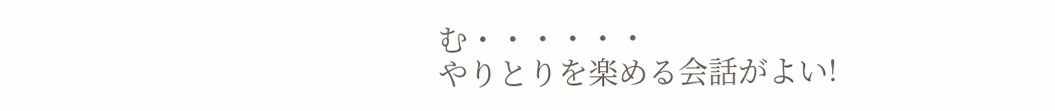む・・・・・・
やりとりを楽める会話がよい!